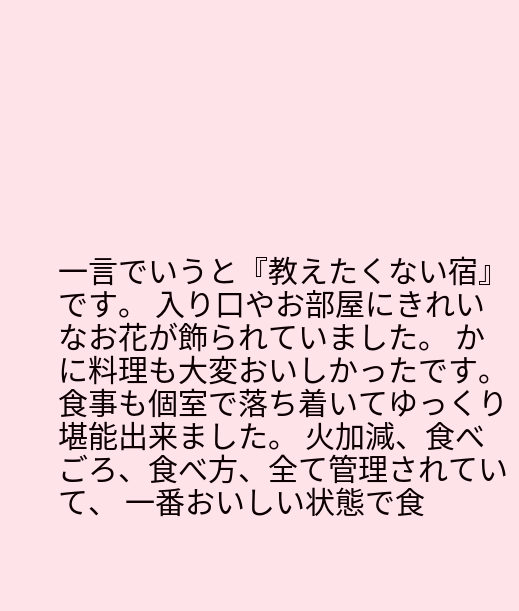一言でいうと『教えたくない宿』です。 入り口やお部屋にきれいなお花が飾られていました。 かに料理も大変おいしかったです。 食事も個室で落ち着いてゆっくり堪能出来ました。 火加減、食べごろ、食べ方、全て管理されていて、 一番おいしい状態で食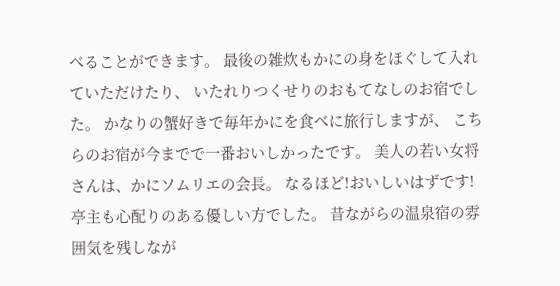べることができます。 最後の雑炊もかにの身をほぐして入れていただけたり、 いたれりつくせりのおもてなしのお宿でした。 かなりの蟹好きで毎年かにを食べに旅行しますが、 こちらのお宿が今までで一番おいしかったです。 美人の若い女将さんは、かにソムリエの会長。 なるほど!おいしいはずです! 亭主も心配りのある優しい方でした。 昔ながらの温泉宿の雰囲気を残しなが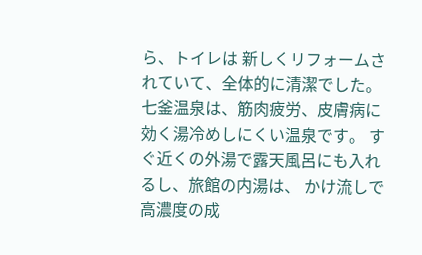ら、トイレは 新しくリフォームされていて、全体的に清潔でした。 七釜温泉は、筋肉疲労、皮膚病に効く湯冷めしにくい温泉です。 すぐ近くの外湯で露天風呂にも入れるし、旅館の内湯は、 かけ流しで高濃度の成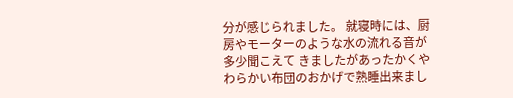分が感じられました。 就寝時には、厨房やモーターのような水の流れる音が多少聞こえて きましたがあったかくやわらかい布団のおかげで熟睡出来まし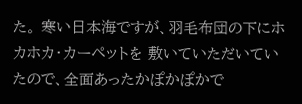た。 寒い日本海ですが、羽毛布団の下にホカホカ・カーペットを 敷いていただいていたので、全面あったかぽかぽかで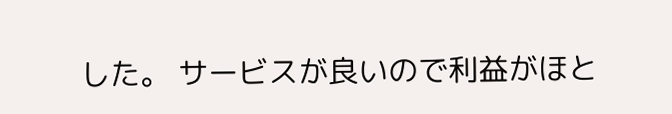した。 サービスが良いので利益がほと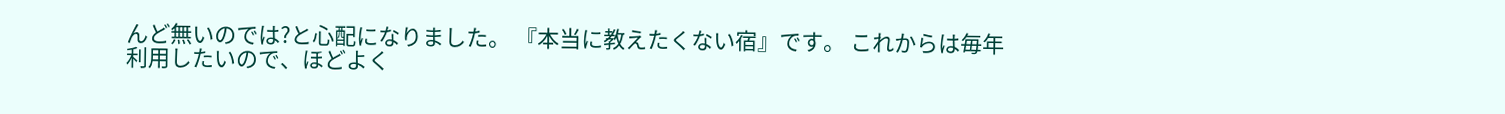んど無いのでは?と心配になりました。 『本当に教えたくない宿』です。 これからは毎年利用したいので、ほどよく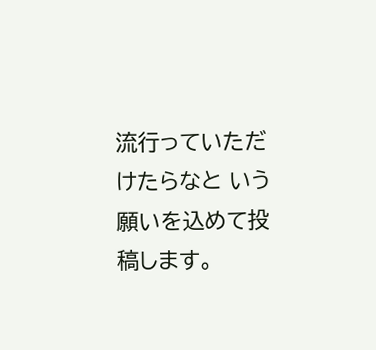流行っていただけたらなと いう願いを込めて投稿します。